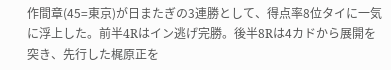作間章(45=東京)が日またぎの3連勝として、得点率8位タイに一気に浮上した。前半4Rはイン逃げ完勝。後半8Rは4カドから展開を突き、先行した梶原正を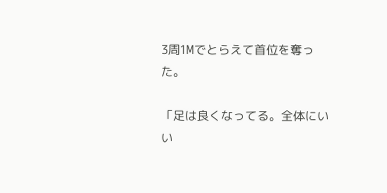3周1Mでとらえて首位を奪った。

「足は良くなってる。全体にいい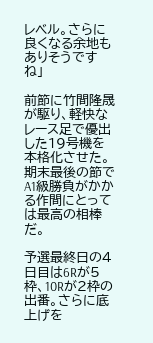レベル。さらに良くなる余地もありそうですね」

前節に竹間隆晟が駆り、軽快なレース足で優出した19号機を本格化させた。期末最後の節でA1級勝負がかかる作間にとっては最高の相棒だ。

予選最終日の4日目は6Rが5枠、10Rが2枠の出番。さらに底上げを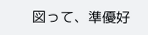図って、準優好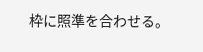枠に照準を合わせる。